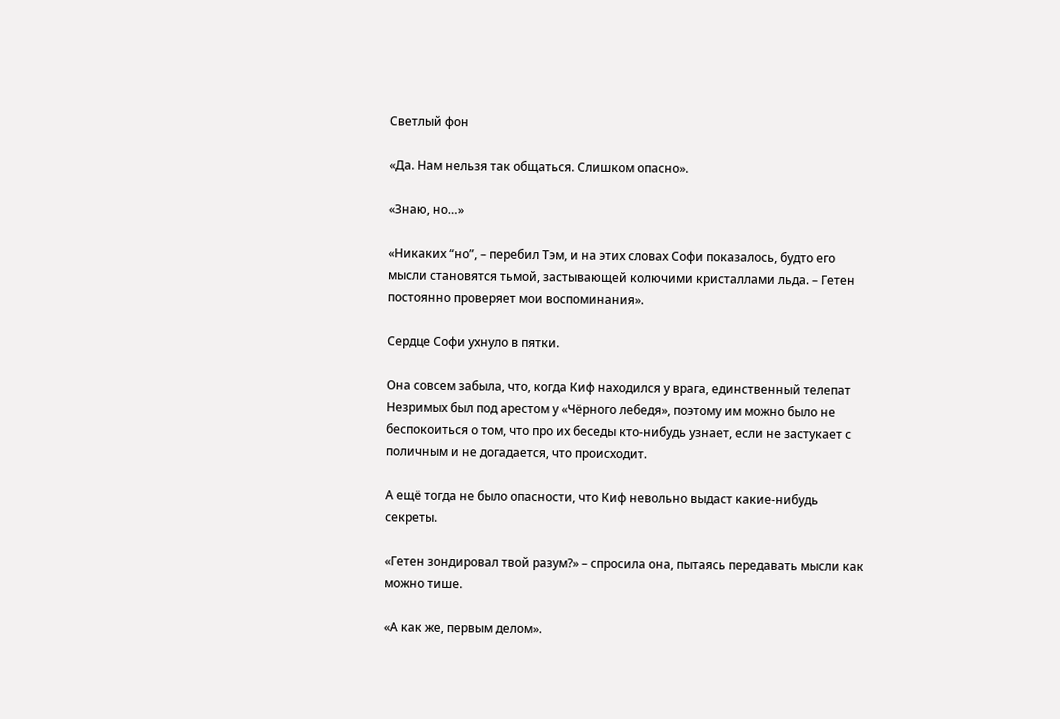Светлый фон

«Да. Нам нельзя так общаться. Слишком опасно».

«Знаю, но…»

«Никаких “но”, – перебил Тэм, и на этих словах Софи показалось, будто его мысли становятся тьмой, застывающей колючими кристаллами льда. – Гетен постоянно проверяет мои воспоминания».

Сердце Софи ухнуло в пятки.

Она совсем забыла, что, когда Киф находился у врага, единственный телепат Незримых был под арестом у «Чёрного лебедя», поэтому им можно было не беспокоиться о том, что про их беседы кто-нибудь узнает, если не застукает с поличным и не догадается, что происходит.

А ещё тогда не было опасности, что Киф невольно выдаст какие-нибудь секреты.

«Гетен зондировал твой разум?» – спросила она, пытаясь передавать мысли как можно тише.

«А как же, первым делом».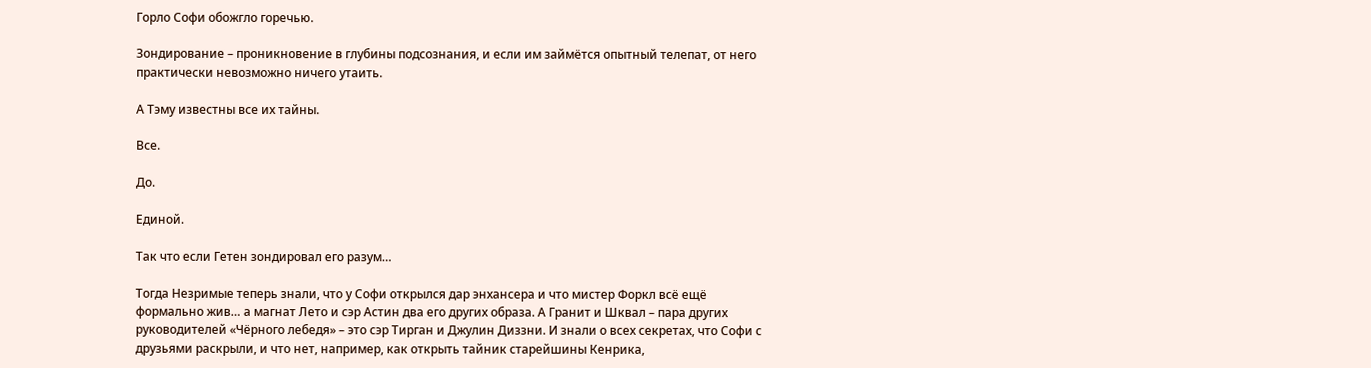Горло Софи обожгло горечью.

Зондирование – проникновение в глубины подсознания, и если им займётся опытный телепат, от него практически невозможно ничего утаить.

А Тэму известны все их тайны.

Все.

До.

Единой.

Так что если Гетен зондировал его разум…

Тогда Незримые теперь знали, что у Софи открылся дар энхансера и что мистер Форкл всё ещё формально жив… а магнат Лето и сэр Астин два его других образа. А Гранит и Шквал – пара других руководителей «Чёрного лебедя» – это сэр Тирган и Джулин Диззни. И знали о всех секретах, что Софи с друзьями раскрыли, и что нет, например, как открыть тайник старейшины Кенрика,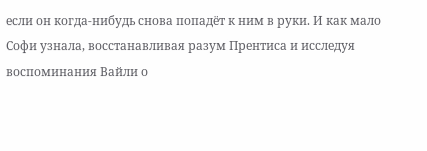если он когда-нибудь снова попадёт к ним в руки. И как мало Софи узнала, восстанавливая разум Прентиса и исследуя воспоминания Вайли о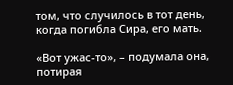том, что случилось в тот день, когда погибла Сира, его мать.

«Вот ужас-то», – подумала она, потирая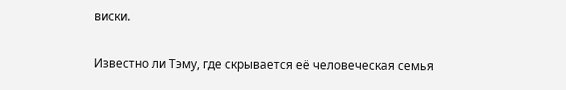виски.

Известно ли Тэму, где скрывается её человеческая семья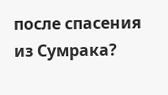после спасения из Сумрака?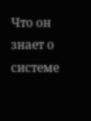Что он знает о системе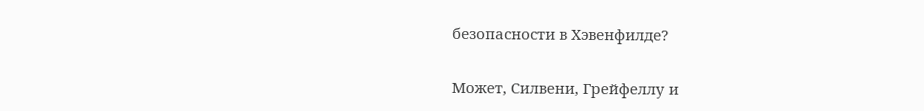безопасности в Хэвенфилде?

Может, Силвени, Грейфеллу и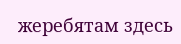жеребятам здесь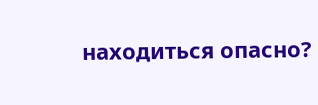находиться опасно?